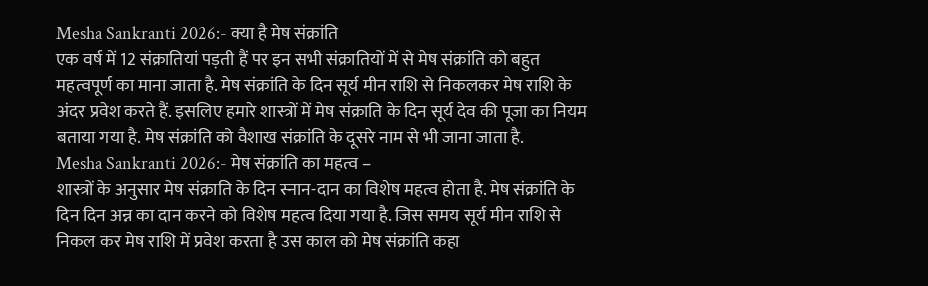Mesha Sankranti 2026:- क्या है मेष संक्रांति
एक वर्ष में 12 संक्रातियां पड़ती हैं पर इन सभी संक्रातियों में से मेष संक्रांति को बहुत महत्वपूर्ण का माना जाता है. मेष संक्रांति के दिन सूर्य मीन राशि से निकलकर मेष राशि के अंदर प्रवेश करते हैं. इसलिए हमारे शास्त्रों में मेष संक्राति के दिन सूर्य देव की पूजा का नियम बताया गया है. मेष संक्रांति को वैशाख संक्रांति के दूसरे नाम से भी जाना जाता है.
Mesha Sankranti 2026:- मेष संक्रांति का महत्व –
शास्त्रों के अनुसार मेष संक्राति के दिन स्नान-दान का विशेष महत्व होता है. मेष संक्रांति के दिन दिन अन्न का दान करने को विशेष महत्व दिया गया है. जिस समय सूर्य मीन राशि से निकल कर मेष राशि में प्रवेश करता है उस काल को मेष संक्रांति कहा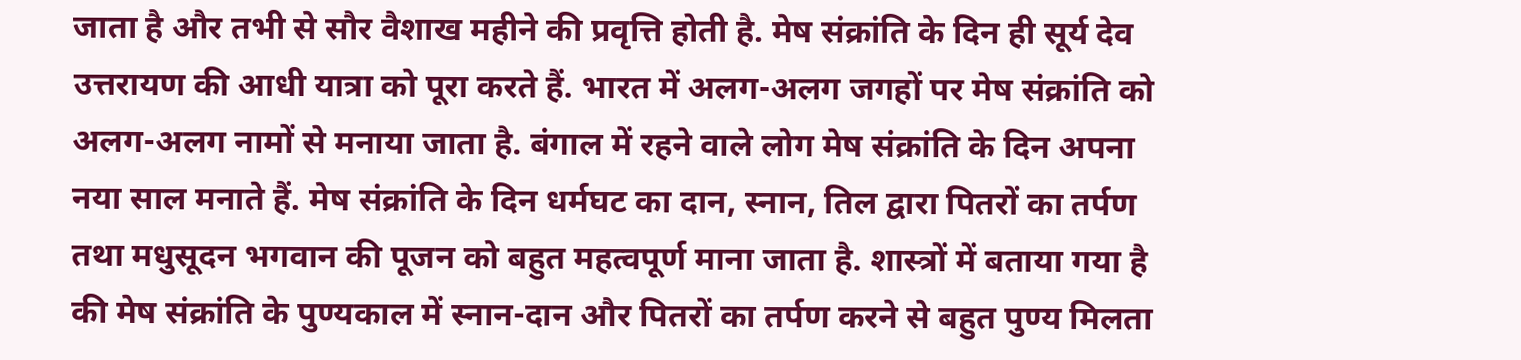जाता है और तभी से सौर वैशाख महीने की प्रवृत्ति होती है. मेष संक्रांति के दिन ही सूर्य देव उत्तरायण की आधी यात्रा को पूरा करते हैं. भारत में अलग-अलग जगहों पर मेष संक्रांति को अलग-अलग नामों से मनाया जाता है. बंगाल में रहने वाले लोग मेष संक्रांति के दिन अपना नया साल मनाते हैं. मेष संक्रांति के दिन धर्मघट का दान, स्नान, तिल द्वारा पितरों का तर्पण तथा मधुसूदन भगवान की पूजन को बहुत महत्वपूर्ण माना जाता है. शास्त्रों में बताया गया है की मेष संक्रांति के पुण्यकाल में स्नान-दान और पितरों का तर्पण करने से बहुत पुण्य मिलता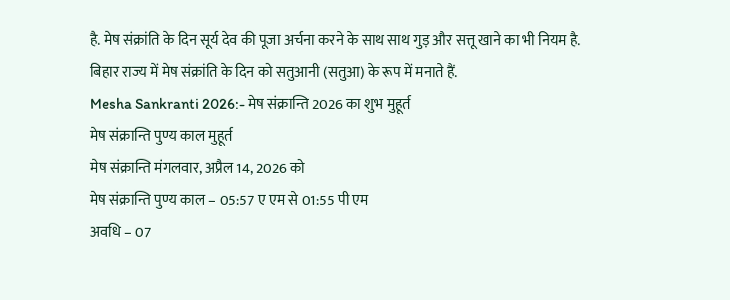है. मेष संक्रांति के दिन सूर्य देव की पूजा अर्चना करने के साथ साथ गुड़ और सत्तू खाने का भी नियम है. बिहार राज्य में मेष संक्रांति के दिन को सतुआनी (सतुआ) के रूप में मनाते हैं.
Mesha Sankranti 2026:- मेष संक्रान्ति 2026 का शुभ मुहूर्त
मेष संक्रान्ति पुण्य काल मुहूर्त
मेष संक्रान्ति मंगलवार, अप्रैल 14, 2026 को
मेष संक्रान्ति पुण्य काल – 05:57 ए एम से 01:55 पी एम
अवधि – 07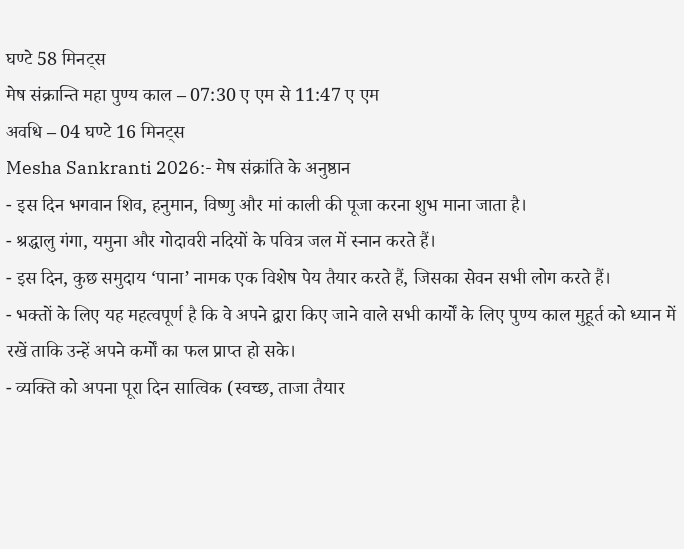घण्टे 58 मिनट्स
मेष संक्रान्ति महा पुण्य काल – 07:30 ए एम से 11:47 ए एम
अवधि – 04 घण्टे 16 मिनट्स
Mesha Sankranti 2026:- मेष संक्रांति के अनुष्ठान
- इस दिन भगवान शिव, हनुमान, विष्णु और मां काली की पूजा करना शुभ माना जाता है।
- श्रद्धालु गंगा, यमुना और गोदावरी नदियों के पवित्र जल में स्नान करते हैं।
- इस दिन, कुछ समुदाय ‘पाना’ नामक एक विशेष पेय तैयार करते हैं, जिसका सेवन सभी लोग करते हैं।
- भक्तों के लिए यह महत्वपूर्ण है कि वे अपने द्वारा किए जाने वाले सभी कार्यों के लिए पुण्य काल मुहूर्त को ध्यान में रखें ताकि उन्हें अपने कर्मों का फल प्राप्त हो सके।
- व्यक्ति को अपना पूरा दिन सात्विक (स्वच्छ, ताजा तैयार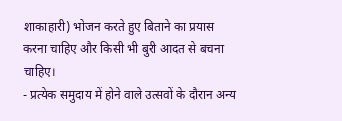शाकाहारी) भोजन करते हुए बिताने का प्रयास करना चाहिए और किसी भी बुरी आदत से बचना चाहिए।
- प्रत्येक समुदाय में होने वाले उत्सवों के दौरान अन्य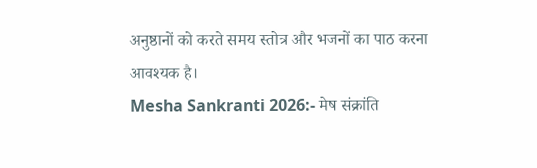अनुष्ठानों को करते समय स्तोत्र और भजनों का पाठ करना आवश्यक है।
Mesha Sankranti 2026:- मेष संक्रांति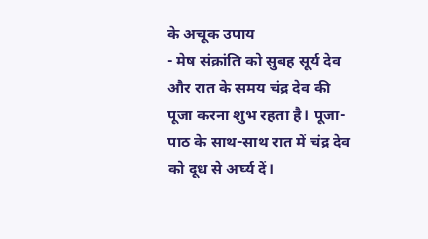के अचूक उपाय
- मेष संक्रांति को सुबह सूर्य देव और रात के समय चंद्र देव की पूजा करना शुभ रहता है। पूजा-पाठ के साथ-साथ रात में चंद्र देव को दूध से अर्घ्य दें।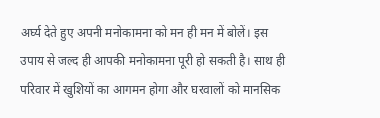अर्घ्य देते हुए अपनी मनोकामना को मन ही मन में बोलें। इस उपाय से जल्द ही आपकी मनोकामना पूरी हो सकती है। साथ ही परिवार में खुशियों का आगमन होगा और घरवालों को मानसिक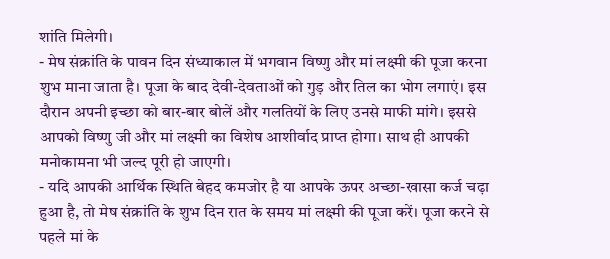शांति मिलेगी।
- मेष संक्रांति के पावन दिन संध्याकाल में भगवान विष्णु और मां लक्ष्मी की पूजा करना शुभ माना जाता है। पूजा के बाद देवी-देवताओं को गुड़ और तिल का भोग लगाएं। इस दौरान अपनी इच्छा को बार-बार बोलें और गलतियों के लिए उनसे माफी मांगे। इससे आपको विष्णु जी और मां लक्ष्मी का विशेष आशीर्वाद प्राप्त होगा। साथ ही आपकी मनोकामना भी जल्द पूरी हो जाएगी।
- यदि आपकी आर्थिक स्थिति बेहद कमजोर है या आपके ऊपर अच्छा-खासा कर्ज चढ़ा हुआ है, तो मेष संक्रांति के शुभ दिन रात के समय मां लक्ष्मी की पूजा करें। पूजा करने से पहले मां के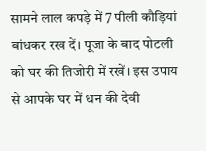सामने लाल कपड़े में 7 पीली कौड़ियां बांधकर रख दें। पूजा के बाद पोटली को घर की तिजोरी में रखें। इस उपाय से आपके घर में धन की देवी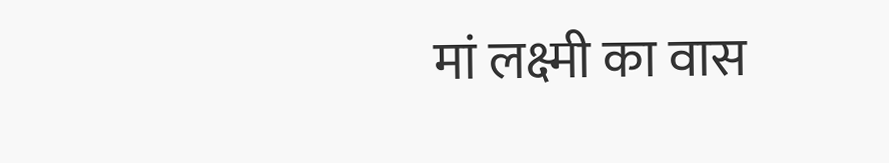मां लक्ष्मी का वास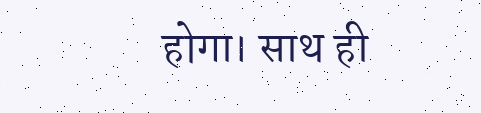होगा। साथ ही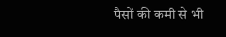पैसों की कमी से भी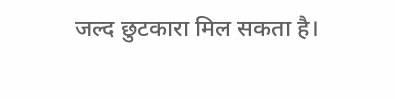जल्द छुटकारा मिल सकता है।